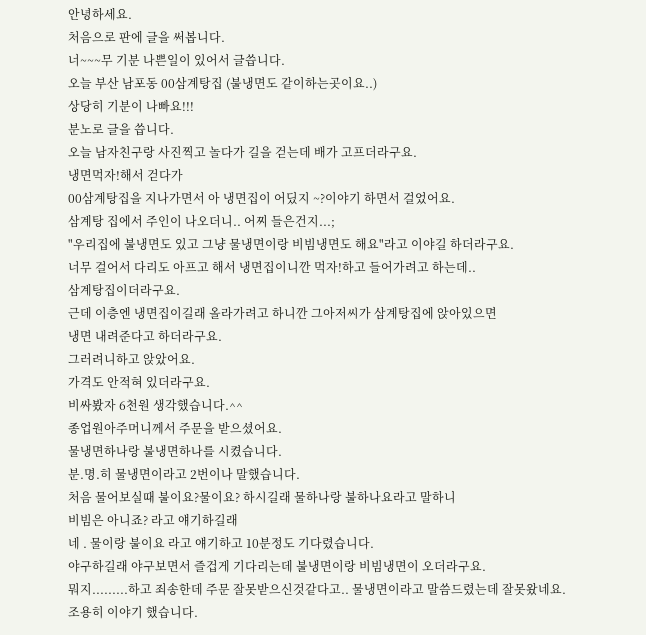안녕하세요.
처음으로 판에 글을 써봅니다.
너~~~무 기분 나쁜일이 있어서 글씁니다.
오늘 부산 남포동 00삼계탕집 (불냉면도 같이하는곳이요..)
상당히 기분이 나빠요!!!
분노로 글을 씁니다.
오늘 남자친구랑 사진찍고 놀다가 길을 걷는데 배가 고프더라구요.
냉면먹자!해서 걷다가
00삼계탕집을 지나가면서 아 냉면집이 어딨지 ~?이야기 하면서 걸었어요.
삼계탕 집에서 주인이 나오더니.. 어찌 들은건지...;
"우리집에 불냉면도 있고 그냥 물냉면이랑 비빔냉면도 해요"라고 이야길 하더라구요.
너무 걸어서 다리도 아프고 해서 냉면집이니깐 먹자!하고 들어가려고 하는데..
삼계탕집이더라구요.
근데 이층엔 냉면집이길래 올라가려고 하니깐 그아저씨가 삼계탕집에 앉아있으면
냉면 내려준다고 하더라구요.
그러려니하고 앉았어요.
가격도 안적혀 있더라구요.
비싸봤자 6천원 생각했습니다.^^
종업원아주머니께서 주문을 받으셨어요.
물냉면하나랑 불냉면하나를 시켰습니다.
분.명.히 물냉면이라고 2번이나 말했습니다.
처음 물어보실때 불이요?물이요? 하시길래 물하나랑 불하나요라고 말하니
비빔은 아니죠? 라고 얘기하길래
네 . 물이랑 불이요 라고 얘기하고 10분정도 기다렸습니다.
야구하길래 야구보면서 즐겁게 기다리는데 불냉면이랑 비빔냉면이 오더라구요.
뭐지.........하고 죄송한데 주문 잘못받으신것같다고.. 물냉면이라고 말씀드렸는데 잘못왔네요.
조용히 이야기 했습니다.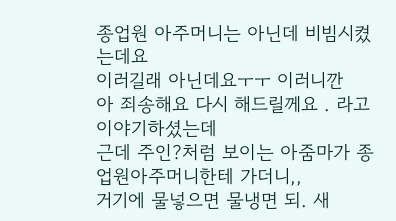종업원 아주머니는 아닌데 비빔시켰는데요
이러길래 아닌데요ㅜㅜ 이러니깐
아 죄송해요 다시 해드릴께요 . 라고 이야기하셨는데
근데 주인?처럼 보이는 아줌마가 종업원아주머니한테 가더니,,
거기에 물넣으면 물냉면 되. 새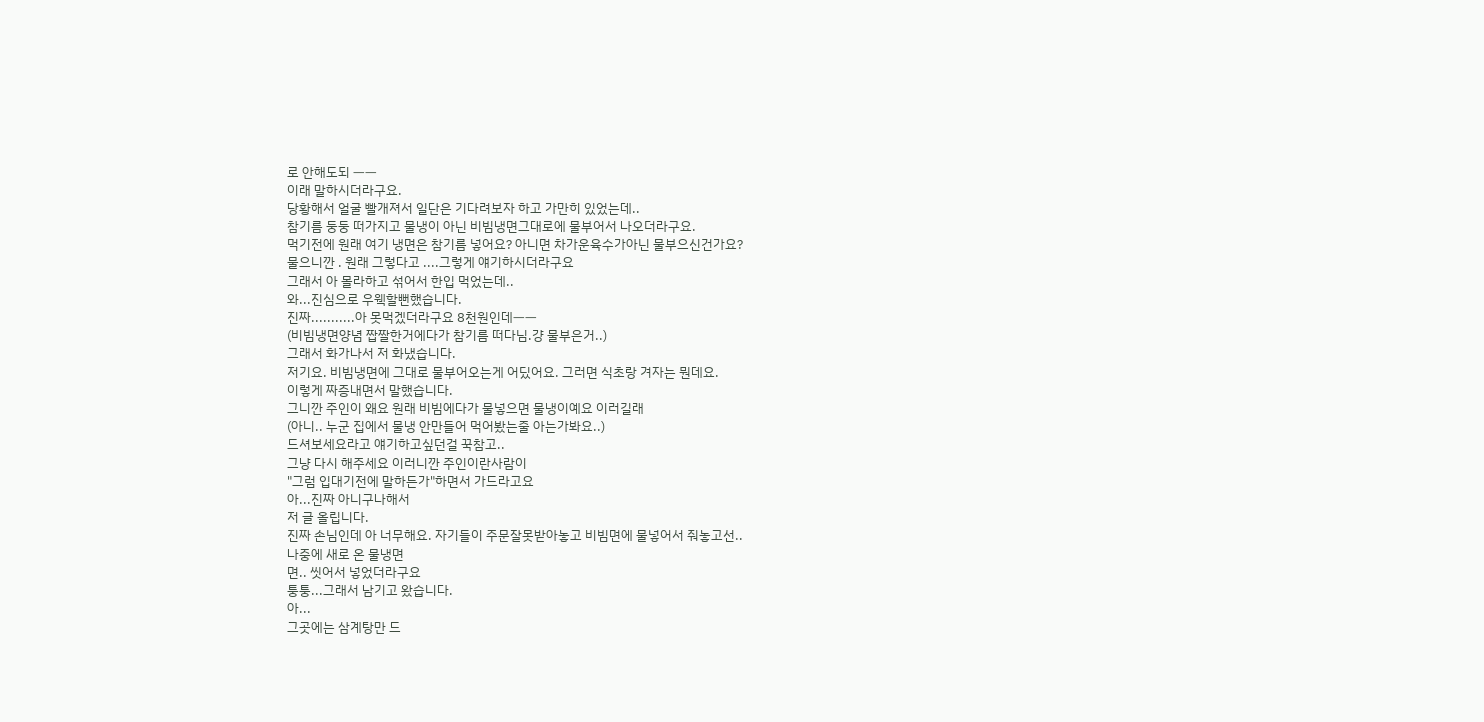로 안해도되 ㅡㅡ
이래 말하시더라구요.
당황해서 얼굴 빨개져서 일단은 기다려보자 하고 가만히 있었는데..
참기름 둥둥 떠가지고 물냉이 아닌 비빔냉면그대로에 물부어서 나오더라구요.
먹기전에 원래 여기 냉면은 참기름 넣어요? 아니면 차가운육수가아닌 물부으신건가요?
물으니깐 . 원래 그렇다고 ....그렇게 얘기하시더라구요
그래서 아 몰라하고 섞어서 한입 먹었는데..
와...진심으로 우웩할뻔했습니다.
진짜...........아 못먹겠더라구요 8천원인데ㅡㅡ
(비빔냉면양념 짭짤한거에다가 참기름 떠다님.걍 물부은거..)
그래서 화가나서 저 화냈습니다.
저기요. 비빔냉면에 그대로 물부어오는게 어딨어요. 그러면 식초랑 겨자는 뭔데요.
이렇게 짜증내면서 말했습니다.
그니깐 주인이 왜요 원래 비빔에다가 물넣으면 물냉이예요 이러길래
(아니.. 누군 집에서 물냉 안만들어 먹어봤는줄 아는가봐요..)
드셔보세요라고 얘기하고싶던걸 꾹참고..
그냥 다시 해주세요 이러니깐 주인이란사람이
"그럼 입대기전에 말하든가"하면서 가드라고요
아...진짜 아니구나해서
저 글 올립니다.
진짜 손님인데 아 너무해요. 자기들이 주문잘못받아놓고 비빔면에 물넣어서 줘놓고선..
나중에 새로 온 물냉면
면.. 씻어서 넣었더라구요
퉁퉁...그래서 남기고 왔습니다.
아...
그곳에는 삼계탕만 드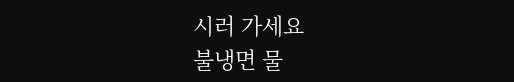시러 가세요
불냉면 물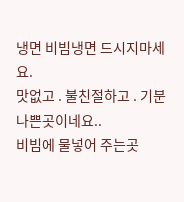냉면 비빔냉면 드시지마세요.
맛없고 . 불친절하고 . 기분나쁜곳이네요..
비빔에 물넣어 주는곳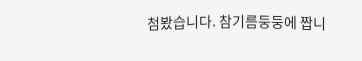첨봤습니다. 참기름둥둥에 짭니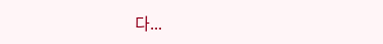다...